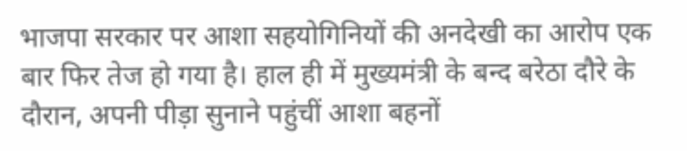भाजपा सरकार पर आशा सहयोगिनियों की अनदेखी का आरोप एक बार फिर तेज हो गया है। हाल ही में मुख्यमंत्री के बन्द बरेठा दौरे के दौरान, अपनी पीड़ा सुनाने पहुंचीं आशा बहनों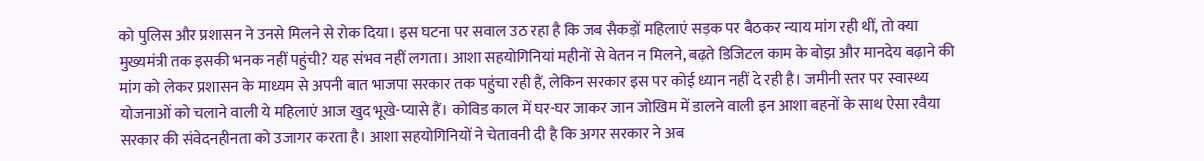को पुलिस और प्रशासन ने उनसे मिलने से रोक दिया। इस घटना पर सवाल उठ रहा है कि जब सैकड़ों महिलाएं सड़क पर बैठकर न्याय मांग रही थीं, तो क्या मुख्यमंत्री तक इसकी भनक नहीं पहुंची? यह संभव नहीं लगता। आशा सहयोगिनियां महीनों से वेतन न मिलने, बढ़ते डिजिटल काम के बोझ और मानदेय बढ़ाने की मांग को लेकर प्रशासन के माध्यम से अपनी बात भाजपा सरकार तक पहुंचा रही हैं, लेकिन सरकार इस पर कोई ध्यान नहीं दे रही है। जमीनी स्तर पर स्वास्थ्य योजनाओं को चलाने वाली ये महिलाएं आज खुद भूखे-प्यासे हैं। कोविड काल में घर-घर जाकर जान जोखिम में डालने वाली इन आशा बहनों के साथ ऐसा रवैया सरकार की संवेदनहीनता को उजागर करता है। आशा सहयोगिनियों ने चेतावनी दी है कि अगर सरकार ने अब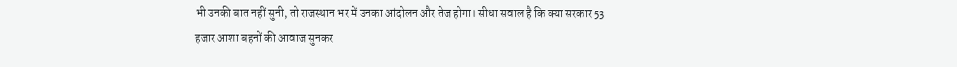भी उनकी बात नहीं सुनी, तो राजस्थान भर में उनका आंदोलन और तेज होगा। सीधा सवाल है कि क्या सरकार 53 हजार आशा बहनों की आवाज सुनकर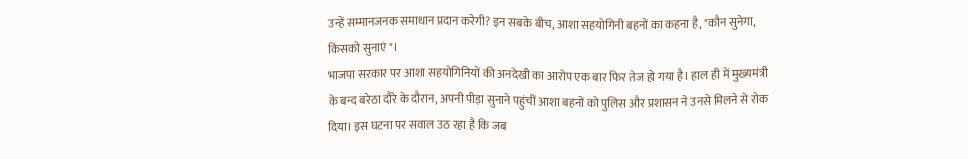उन्हें सम्मानजनक समाधान प्रदान करेगी? इन सबके बीच, आशा सहयोगिनी बहनों का कहना है, "कौन सुनेगा, किसको सुनाएं"।
भाजपा सरकार पर आशा सहयोगिनियों की अनदेखी का आरोप एक बार फिर तेज हो गया है। हाल ही में मुख्यमंत्री के बन्द बरेठा दौरे के दौरान, अपनी पीड़ा सुनाने पहुंचीं आशा बहनों को पुलिस और प्रशासन ने उनसे मिलने से रोक दिया। इस घटना पर सवाल उठ रहा है कि जब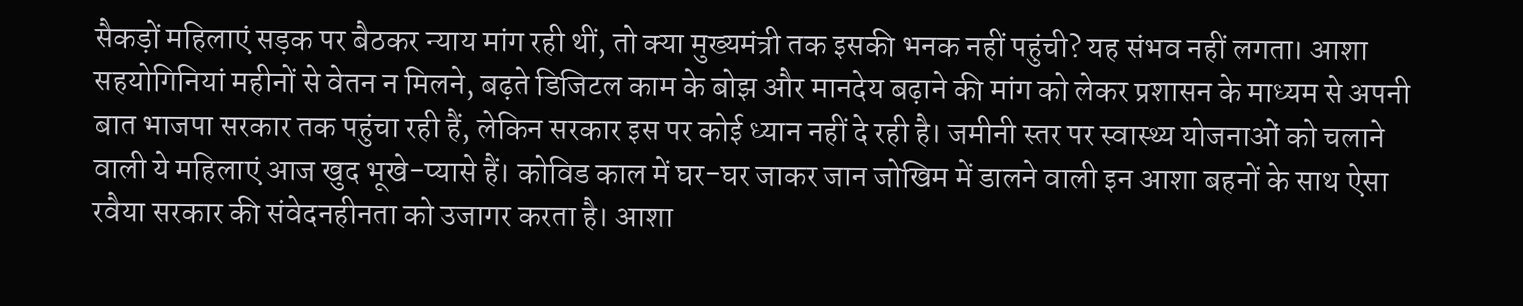सैकड़ों महिलाएं सड़क पर बैठकर न्याय मांग रही थीं, तो क्या मुख्यमंत्री तक इसकी भनक नहीं पहुंची? यह संभव नहीं लगता। आशा सहयोगिनियां महीनों से वेतन न मिलने, बढ़ते डिजिटल काम के बोझ और मानदेय बढ़ाने की मांग को लेकर प्रशासन के माध्यम से अपनी बात भाजपा सरकार तक पहुंचा रही हैं, लेकिन सरकार इस पर कोई ध्यान नहीं दे रही है। जमीनी स्तर पर स्वास्थ्य योजनाओं को चलाने वाली ये महिलाएं आज खुद भूखे-प्यासे हैं। कोविड काल में घर-घर जाकर जान जोखिम में डालने वाली इन आशा बहनों के साथ ऐसा रवैया सरकार की संवेदनहीनता को उजागर करता है। आशा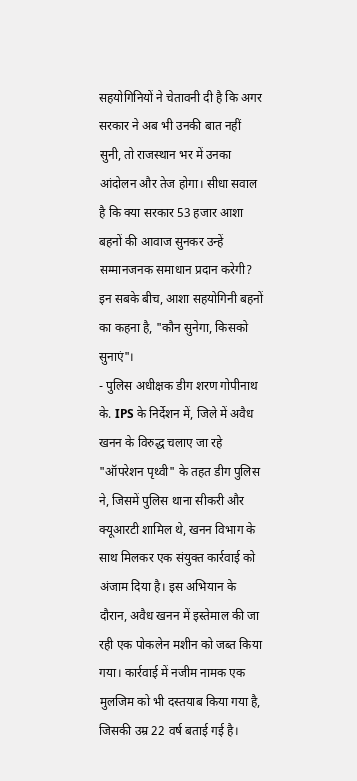सहयोगिनियों ने चेतावनी दी है कि अगर सरकार ने अब भी उनकी बात नहीं सुनी, तो राजस्थान भर में उनका आंदोलन और तेज होगा। सीधा सवाल है कि क्या सरकार 53 हजार आशा बहनों की आवाज सुनकर उन्हें सम्मानजनक समाधान प्रदान करेगी? इन सबके बीच, आशा सहयोगिनी बहनों का कहना है, "कौन सुनेगा, किसको सुनाएं"।
- पुलिस अधीक्षक डीग शरण गोपीनाथ के. IPS के निर्देशन में, जिले में अवैध खनन के विरुद्ध चलाए जा रहे "ऑपरेशन पृथ्वी" के तहत डीग पुलिस ने, जिसमें पुलिस थाना सीकरी और क्यूआरटी शामिल थे, खनन विभाग के साथ मिलकर एक संयुक्त कार्रवाई को अंजाम दिया है। इस अभियान के दौरान, अवैध खनन में इस्तेमाल की जा रही एक पोकलेन मशीन को जब्त किया गया। कार्रवाई में नजीम नामक एक मुलजिम को भी दस्तयाब किया गया है, जिसकी उम्र 22 वर्ष बताई गई है।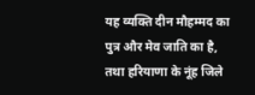यह व्यक्ति दीन मौहम्मद का पुत्र और मेव जाति का है, तथा हरियाणा के नूंह जिले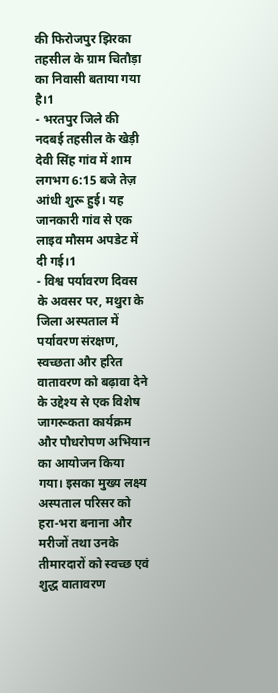की फिरोजपुर झिरका तहसील के ग्राम चितौड़ा का निवासी बताया गया है।1
- भरतपुर जिले की नदबई तहसील के खेड़ी देवी सिंह गांव में शाम लगभग 6:15 बजे तेज़ आंधी शुरू हुई। यह जानकारी गांव से एक लाइव मौसम अपडेट में दी गई।1
- विश्व पर्यावरण दिवस के अवसर पर, मथुरा के जिला अस्पताल में पर्यावरण संरक्षण, स्वच्छता और हरित वातावरण को बढ़ावा देने के उद्देश्य से एक विशेष जागरूकता कार्यक्रम और पौधरोपण अभियान का आयोजन किया गया। इसका मुख्य लक्ष्य अस्पताल परिसर को हरा-भरा बनाना और मरीजों तथा उनके तीमारदारों को स्वच्छ एवं शुद्ध वातावरण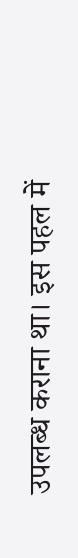उपलब्ध कराना था। इस पहल में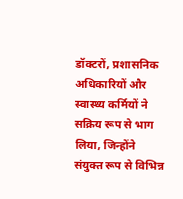डॉक्टरों, प्रशासनिक अधिकारियों और स्वास्थ्य कर्मियों ने सक्रिय रूप से भाग लिया, जिन्होंने संयुक्त रूप से विभिन्न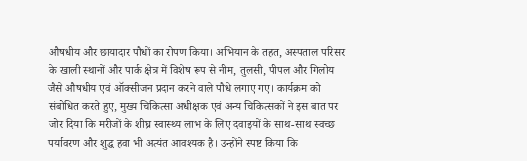औषधीय और छायादार पौधों का रोपण किया। अभियान के तहत, अस्पताल परिसर के खाली स्थानों और पार्क क्षेत्र में विशेष रूप से नीम, तुलसी, पीपल और गिलोय जैसे औषधीय एवं ऑक्सीजन प्रदान करने वाले पौधे लगाए गए। कार्यक्रम को संबोधित करते हुए, मुख्य चिकित्सा अधीक्षक एवं अन्य चिकित्सकों ने इस बात पर जोर दिया कि मरीजों के शीघ्र स्वास्थ्य लाभ के लिए दवाइयों के साथ-साथ स्वच्छ पर्यावरण और शुद्ध हवा भी अत्यंत आवश्यक है। उन्होंने स्पष्ट किया कि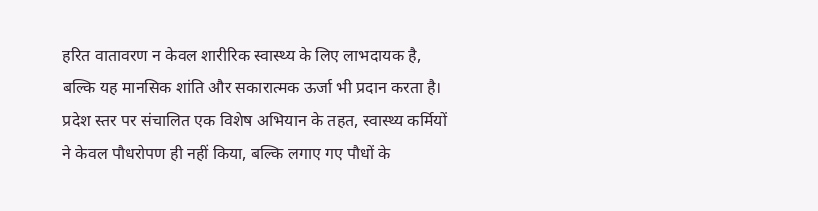हरित वातावरण न केवल शारीरिक स्वास्थ्य के लिए लाभदायक है, बल्कि यह मानसिक शांति और सकारात्मक ऊर्जा भी प्रदान करता है। प्रदेश स्तर पर संचालित एक विशेष अभियान के तहत, स्वास्थ्य कर्मियों ने केवल पौधरोपण ही नहीं किया, बल्कि लगाए गए पौधों के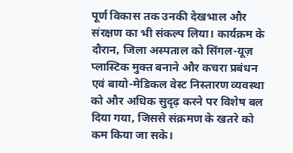पूर्ण विकास तक उनकी देखभाल और संरक्षण का भी संकल्प लिया। कार्यक्रम के दौरान, जिला अस्पताल को सिंगल-यूज़ प्लास्टिक मुक्त बनाने और कचरा प्रबंधन एवं बायो-मेडिकल वेस्ट निस्तारण व्यवस्था को और अधिक सुदृढ़ करने पर विशेष बल दिया गया, जिससे संक्रमण के खतरे को कम किया जा सके।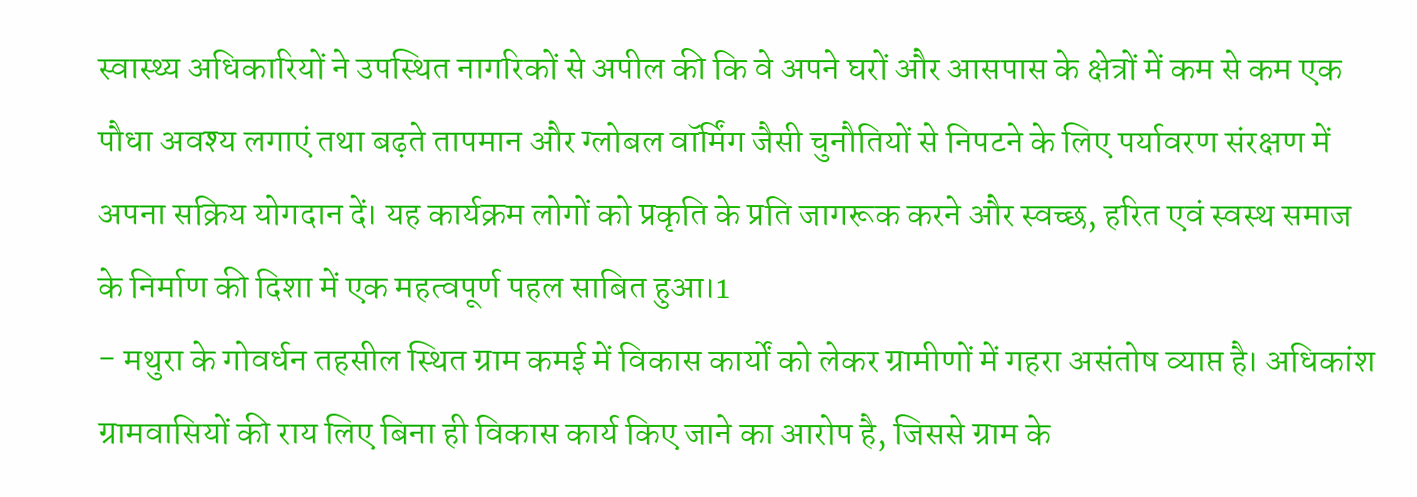स्वास्थ्य अधिकारियों ने उपस्थित नागरिकों से अपील की कि वे अपने घरों और आसपास के क्षेत्रों में कम से कम एक पौधा अवश्य लगाएं तथा बढ़ते तापमान और ग्लोबल वॉर्मिंग जैसी चुनौतियों से निपटने के लिए पर्यावरण संरक्षण में अपना सक्रिय योगदान दें। यह कार्यक्रम लोगों को प्रकृति के प्रति जागरूक करने और स्वच्छ, हरित एवं स्वस्थ समाज के निर्माण की दिशा में एक महत्वपूर्ण पहल साबित हुआ।1
- मथुरा के गोवर्धन तहसील स्थित ग्राम कमई में विकास कार्यों को लेकर ग्रामीणों में गहरा असंतोष व्याप्त है। अधिकांश ग्रामवासियों की राय लिए बिना ही विकास कार्य किए जाने का आरोप है, जिससे ग्राम के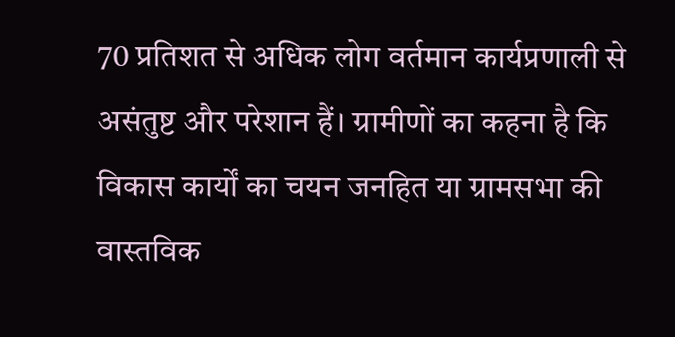70 प्रतिशत से अधिक लोग वर्तमान कार्यप्रणाली से असंतुष्ट और परेशान हैं। ग्रामीणों का कहना है कि विकास कार्यों का चयन जनहित या ग्रामसभा की वास्तविक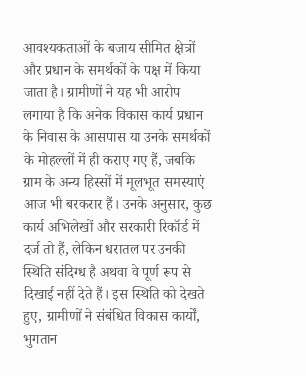आवश्यकताओं के बजाय सीमित क्षेत्रों और प्रधान के समर्थकों के पक्ष में किया जाता है। ग्रामीणों ने यह भी आरोप लगाया है कि अनेक विकास कार्य प्रधान के निवास के आसपास या उनके समर्थकों के मोहल्लों में ही कराए गए हैं, जबकि ग्राम के अन्य हिस्सों में मूलभूत समस्याएं आज भी बरकरार हैं। उनके अनुसार, कुछ कार्य अभिलेखों और सरकारी रिकॉर्ड में दर्ज तो हैं, लेकिन धरातल पर उनकी स्थिति संदिग्ध है अथवा वे पूर्ण रूप से दिखाई नहीं देते हैं। इस स्थिति को देखते हुए, ग्रामीणों ने संबंधित विकास कार्यों, भुगतान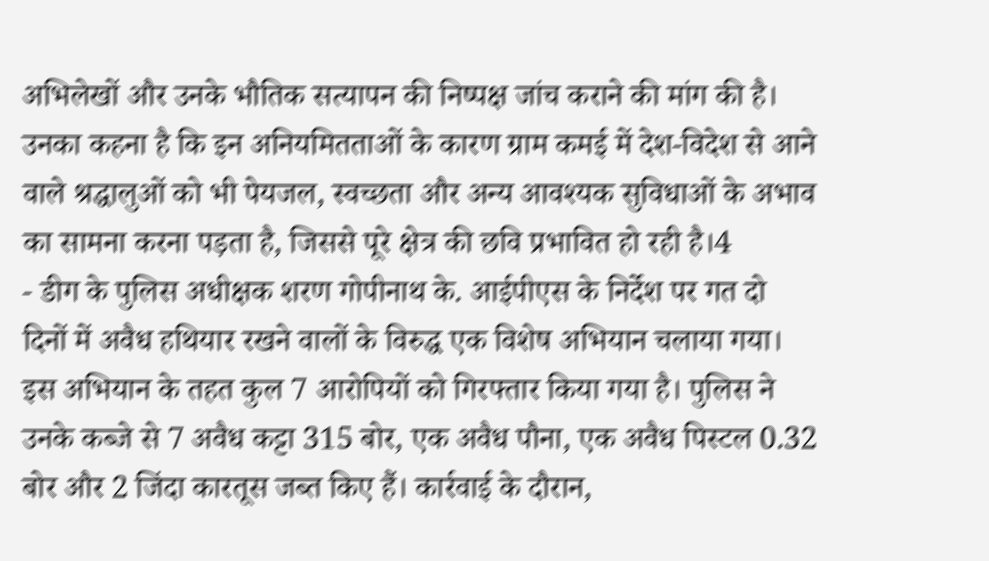अभिलेखों और उनके भौतिक सत्यापन की निष्पक्ष जांच कराने की मांग की है। उनका कहना है कि इन अनियमितताओं के कारण ग्राम कमई में देश-विदेश से आने वाले श्रद्धालुओं को भी पेयजल, स्वच्छता और अन्य आवश्यक सुविधाओं के अभाव का सामना करना पड़ता है, जिससे पूरे क्षेत्र की छवि प्रभावित हो रही है।4
- डीग के पुलिस अधीक्षक शरण गोपीनाथ के. आईपीएस के निर्देश पर गत दो दिनों में अवैध हथियार रखने वालों के विरुद्ध एक विशेष अभियान चलाया गया। इस अभियान के तहत कुल 7 आरोपियों को गिरफ्तार किया गया है। पुलिस ने उनके कब्जे से 7 अवैध कट्टा 315 बोर, एक अवैध पौना, एक अवैध पिस्टल 0.32 बोर और 2 जिंदा कारतूस जब्त किए हैं। कार्रवाई के दौरान,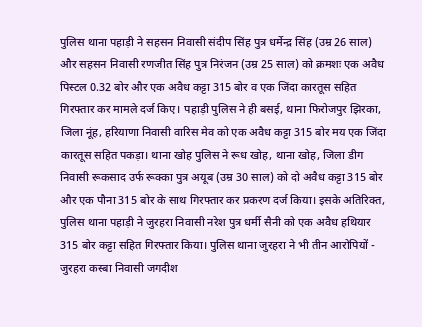पुलिस थाना पहाड़ी ने सहसन निवासी संदीप सिंह पुत्र धर्मेन्द्र सिंह (उम्र 26 साल) और सहसन निवासी रणजीत सिंह पुत्र निरंजन (उम्र 25 साल) को क्रमशः एक अवैध पिस्टल 0.32 बोर और एक अवैध कट्टा 315 बोर व एक जिंदा कारतूस सहित गिरफ्तार कर मामले दर्ज किए। पहाड़ी पुलिस ने ही बसई, थाना फिरोजपुर झिरका, जिला नूंह, हरियाणा निवासी वारिस मेव को एक अवैध कट्टा 315 बोर मय एक जिंदा कारतूस सहित पकड़ा। थाना खोह पुलिस ने रूध खोह, थाना खोह, जिला डीग निवासी रूकसाद उर्फ रूक्का पुत्र अयूब (उम्र 30 साल) को दो अवैध कट्टा 315 बोर और एक पौना 315 बोर के साथ गिरफ्तार कर प्रकरण दर्ज किया। इसके अतिरिक्त, पुलिस थाना पहाड़ी ने जुरहरा निवासी नरेश पुत्र धर्मी सैनी को एक अवैध हथियार 315 बोर कट्टा सहित गिरफ्तार किया। पुलिस थाना जुरहरा ने भी तीन आरोपियों - जुरहरा कस्बा निवासी जगदीश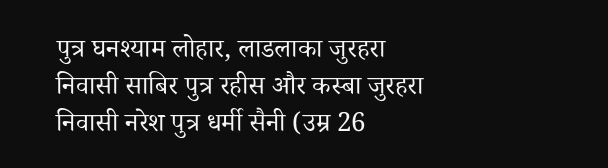पुत्र घनश्याम लोहार, लाडलाका जुरहरा निवासी साबिर पुत्र रहीस और कस्बा जुरहरा निवासी नरेश पुत्र धर्मी सैनी (उम्र 26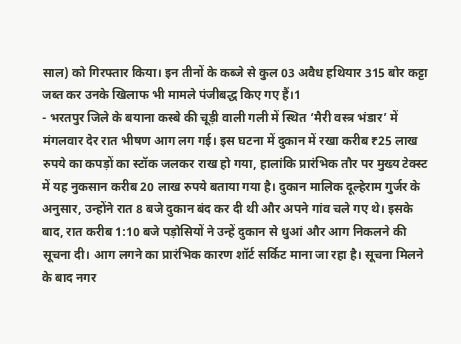साल) को गिरफ्तार किया। इन तीनों के कब्जे से कुल 03 अवैध हथियार 315 बोर कट्टा जब्त कर उनके खिलाफ भी मामले पंजीबद्ध किए गए हैं।1
- भरतपुर जिले के बयाना कस्बे की चूड़ी वाली गली में स्थित ‘मैरी वस्त्र भंडार’ में मंगलवार देर रात भीषण आग लग गई। इस घटना में दुकान में रखा करीब ₹25 लाख रुपये का कपड़ों का स्टॉक जलकर राख हो गया, हालांकि प्रारंभिक तौर पर मुख्य टेक्स्ट में यह नुकसान करीब 20 लाख रुपये बताया गया है। दुकान मालिक दूल्हेराम गुर्जर के अनुसार, उन्होंने रात 8 बजे दुकान बंद कर दी थी और अपने गांव चले गए थे। इसके बाद, रात करीब 1:10 बजे पड़ोसियों ने उन्हें दुकान से धुआं और आग निकलने की सूचना दी। आग लगने का प्रारंभिक कारण शॉर्ट सर्किट माना जा रहा है। सूचना मिलने के बाद नगर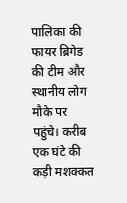पालिका की फायर ब्रिगेड की टीम और स्थानीय लोग मौके पर पहुंचे। करीब एक घंटे की कड़ी मशक्कत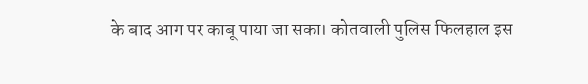के बाद आग पर काबू पाया जा सका। कोतवाली पुलिस फिलहाल इस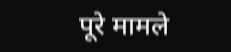पूरे मामले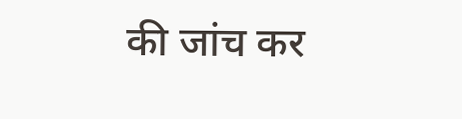की जांच कर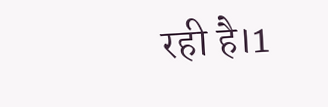रही है।1